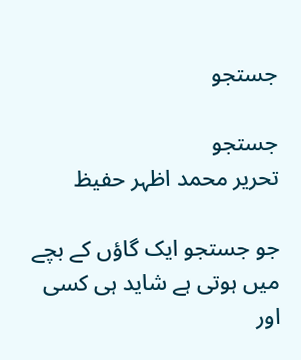جستجو

جستجو
تحریر محمد اظہر حفیظ

جو جستجو ایک گاؤں کے بچے میں ہوتی ہے شاید ہی کسی اور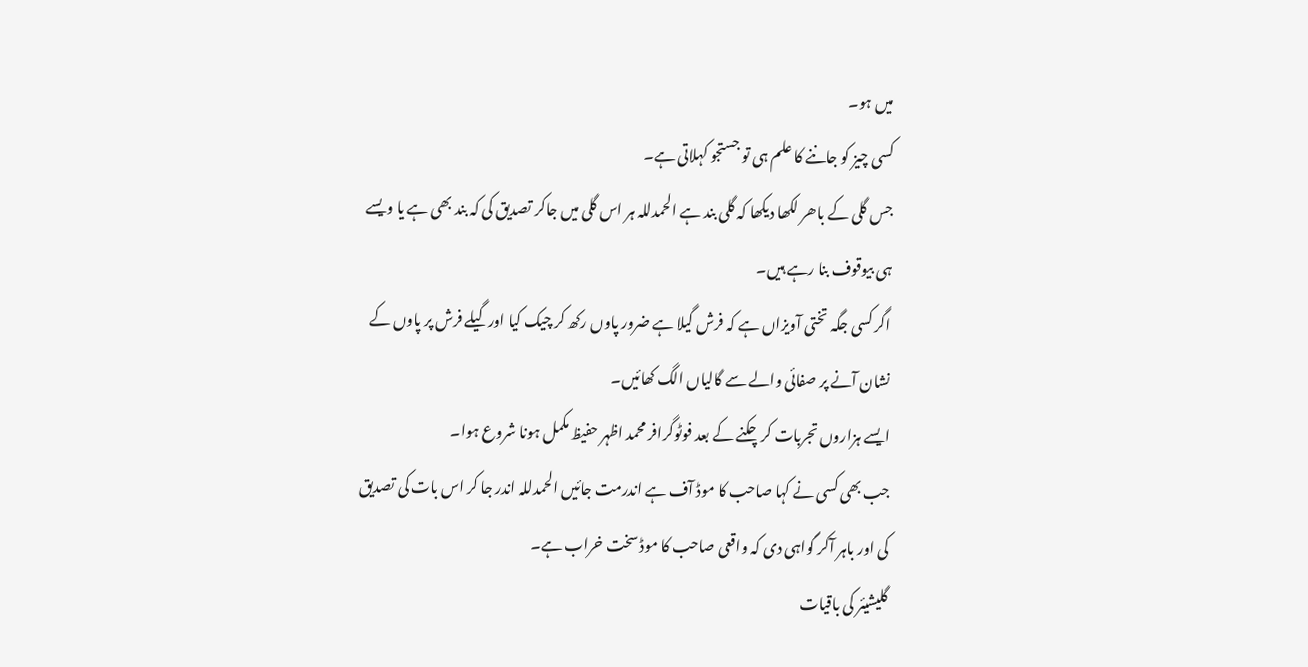میں ہو۔
کسی چیز کو جاننے کا علم ہی تو جستجو کہلاتی ہے۔
جس گلی کے باھر لکھا دیکھا کہ گلی بند ہے الحمدللہ ہر اس گلی میں جاکر تصدیق کی کہ بند بھی ہے یا ویسے ہی بیوقوف بنا رہے ہیں۔
اگر کسی جگہ تختی آویزاں ہے کہ فرش گیلا ہے ضرور پاوں رکھ کر چیک کیا اور گیلے فرش پر پاوں کے نشان آنے پر صفائی والے سے گالیاں الگ کھائیں۔
ایسے ہزاروں تجربات کرچکنے کے بعد فوٹوگرافر محمد اظہر حفیظ مکمل ہونا شروع ہوا۔
جب بھی کسی نے کہا صاحب کا موڈ آف ہے اندرمت جائیں الحمدللہ اندر جا کر اس بات کی تصدیق کی اور باہر آکر گواہی دی کہ واقعی صاحب کا موڈ سخت خراب ہے۔
گلیشیئر کی باقیات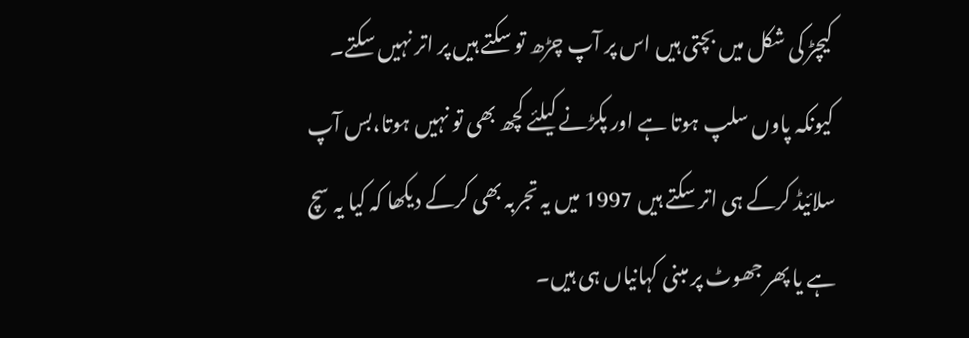کیچڑ کی شکل میں بچتی ہیں اس پر آپ چڑھ تو سکتے ہیں پر اتر نہیں سکتے۔ کیونکہ پاوں سلپ ہوتا ہے اور پکڑنے کیلئے کچھ بھی تو نہیں ہوتا،بس آپ سلائیڈ کرکے ہی اتر سکتے ہیں 1997 میں یہ تجربہ بھی کرکے دیکھا کہ کیا یہ سچ ہے یا پھر جھوٹ پر مبنی کہانیاں ہی ہیں۔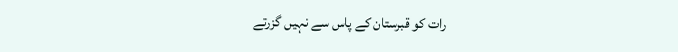رات کو قبرستان کے پاس سے نہیں گزرتے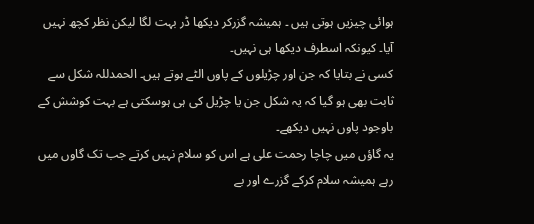ہوائی چیزیں ہوتی ہیں ۔ ہمیشہ گزرکر دیکھا ڈر بہت لگا لیکن نظر کچھ نہیں آیا۔ کیونکہ اسطرف دیکھا ہی نہیں۔
کسی نے بتایا کہ جن اور چڑیلوں کے پاوں الٹے ہوتے ہیں۔ الحمدللہ شکل سے ثابت بھی ہو گیا کہ یہ شکل جن یا چڑیل کی ہی ہوسکتی ہے بہت کوشش کے باوجود پاوں نہیں دیکھے۔
یہ گاؤں میں چاچا رحمت علی ہے اس کو سلام نہیں کرتے جب تک گاوں میں رہے ہمیشہ سلام کرکے گزرے اور بے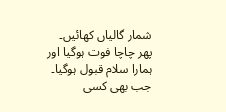شمار گالیاں کھائیں۔ پھر چاچا فوت ہوگیا اور ہمارا سلام قبول ہوگیا۔
جب بھی کسی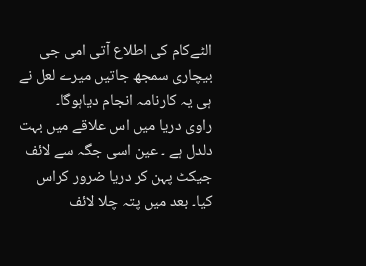الٹےکام کی اطلاع آتی امی جی بیچاری سمجھ جاتیں میرے لعل نے ہی یہ کارنامہ انجام دیاہوگا۔
راوی دریا میں اس علاقے میں بہت دلدل ہے ۔ عین اسی جگہ سے لائف جیکٹ پہن کر دریا ضرور کراس کیا۔ بعد میں پتہ چلا لائف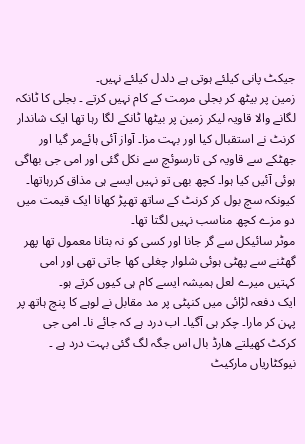جیکٹ پانی کیلئے ہوتی ہے دلدل کیلئے نہیں۔
زمین پر بیٹھ کر بجلی مرمت کے کام نہیں کرتے ۔ بجلی کا ٹانکہ لگانے والا قاویہ لیکر زمین پر بیٹھا ٹانکے لگا رہا تھا ایک شاندار کرنٹ نے استقبال کیا اور بہت مزا۔ آواز آئی ہائےمر گیا اور جھٹکے سے قاویہ کی تارسوئچ سے نکل گئی اور امی جی بھاگی ہوئی آئیں کیا ہوا۔ کچھ بھی تو نہیں ایسے ہی مذاق کررہاتھا۔ کیونکہ سچ بول کر کرنٹ کے ساتھ تھپڑ کھانا ایک قیمت میں دو مزے کچھ مناسب نہیں لگتا تھا۔
موٹر سائیکل سے گر جانا اور کسی کو نہ بتانا معمول تھا پھر گھٹنے سے پھٹی ہوئی شلوار چغلی کھا جاتی تھی اور امی کہتیں میرے لعل ہمیشہ ایسے کام ہی کیوں کرتے ہو۔
ایک دفعہ لڑائی میں کنپٹی پر مد مقابل نے لوہے کا پنچ ہاتھ پر پہن کر مارا۔ چکر ہی آگیا۔ اب درد ہے کہ جائے نا۔ امی جی کرکٹ کھیلتے ھارڈ بال اس جگہ لگ گئی بہت درد ہے ۔ نیوکٹاریاں مارکیٹ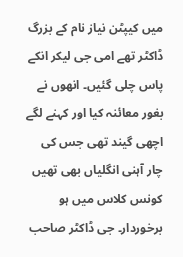میں کیپٹن نیاز نام کے بزرگ ڈاکٹر تھے امی جی لیکر انکے پاس چلی گئیں۔ انھوں نے بغور معائنہ کیا اور کہنے لگے اچھی گیند تھی جس کی چار آہنی انگلیاں بھی تھیں کونس کلاس میں ہو برخوردار۔ جی ڈاکٹر صاحب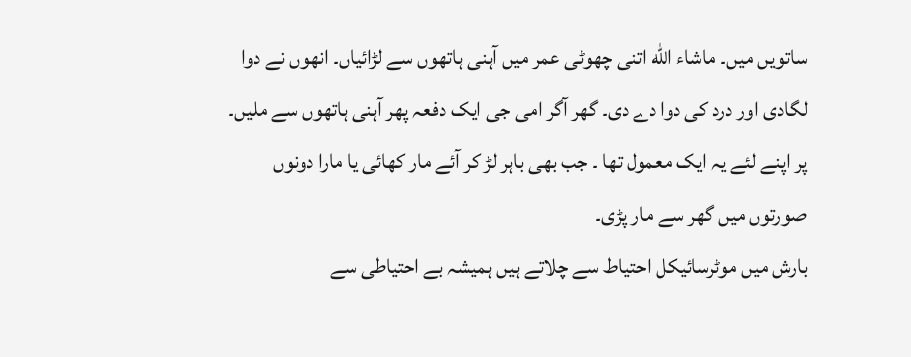ساتویں میں۔ ماشاء الله اتنی چھوٹی عمر میں آہنی ہاتھوں سے لڑائیاں۔ انھوں نے دوا لگادی اور درد کی دوا دے دی۔ گھر آگر امی جی ایک دفعہ پھر آہنی ہاتھوں سے ملیں۔ پر اپنے لئے یہ ایک معمول تھا ۔ جب بھی باہر لڑ کر آئے مار کھائی یا مارا دونوں صورتوں میں گھر سے مار پڑی۔
بارش میں موٹرسائیکل احتیاط سے چلاتے ہیں ہمیشہ بے احتیاطی سے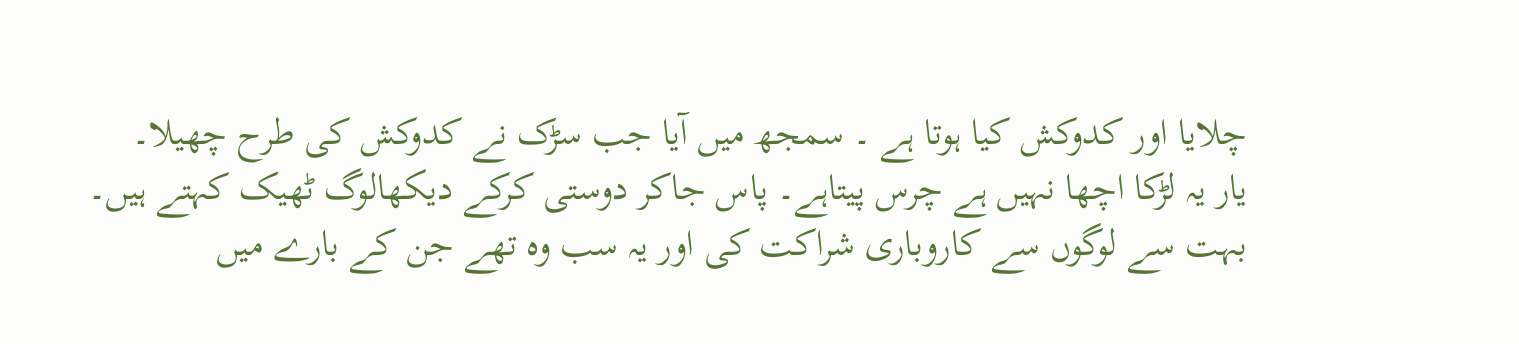چلایا اور کدوکش کیا ہوتا ہے ۔ سمجھ میں آیا جب سڑک نے کدوکش کی طرح چھیلا۔
یار یہ لڑکا اچھا نہیں ہے چرس پیتاہے۔ پاس جاکر دوستی کرکے دیکھالوگ ٹھیک کہتے ہیں۔
بہت سے لوگوں سے کاروباری شراکت کی اور یہ سب وہ تھے جن کے بارے میں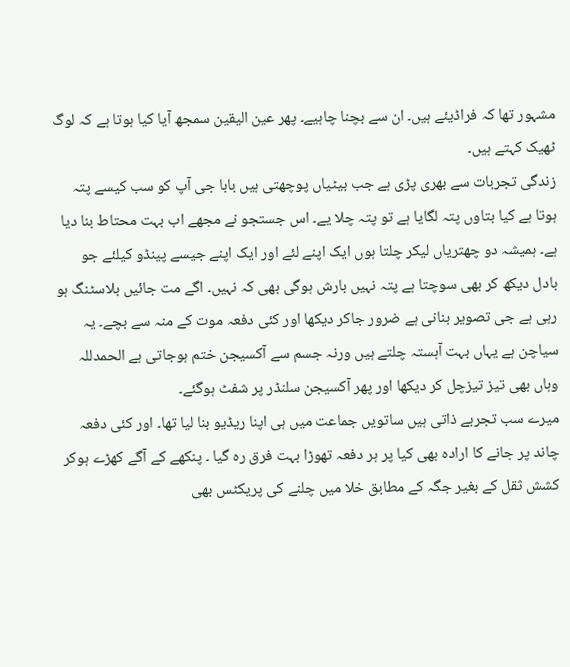مشہور تھا کہ فراڈیئے ہیں۔ ان سے بچنا چاہیے۔ پھر عین الیقین سمجھ آیا کیا ہوتا ہے کہ لوگ ٹھیک کہتے ہیں۔
زندگی تجربات سے بھری پڑی ہے جب بیٹیاں پوچھتی ہیں بابا جی آپ کو سب کیسے پتہ ہوتا ہے کیا بتاوں پتہ لگایا ہے تو پتہ چلا یے۔ اس جستجو نے مجھے اب بہت محتاط بنا دیا ہے۔ ہمیشہ دو چھتریاں لیکر چلتا ہوں ایک اپنے لئے اور ایک اپنے جیسے پینڈو کیلئے جو بادل دیکھ کر بھی سوچتا ہے پتہ نہیں بارش ہوگی بھی کہ نہیں۔ اگے مت جائیں بلاسٹنگ ہو رہی ہے جی تصویر بنانی ہے ضرور جاکر دیکھا اور کئی دفعہ موت کے منہ سے بچے۔ یہ سیاچن ہے یہاں بہت آہستہ چلتے ہیں ورنہ جسم سے آکسیجن ختم ہوجاتی ہے الحمدللہ وہاں بھی تیز تیزچل کر دیکھا اور پھر آکسیجن سلنڈر پر شفٹ ہوگئے۔
میرے سب تجربے ذاتی ہیں ساتویں جماعت میں ہی اپنا ریڈیو بنا لیا تھا۔ اور کئی دفعہ چاند پر جانے کا ارادہ بھی کیا پر ہر دفعہ تھوڑا بہت فرق رہ گیا ۔ پنکھے کے آگے کھڑے ہوکر کشش ثقل کے بغیر جگہ کے مطابق خلا میں چلنے کی پریکٹس بھی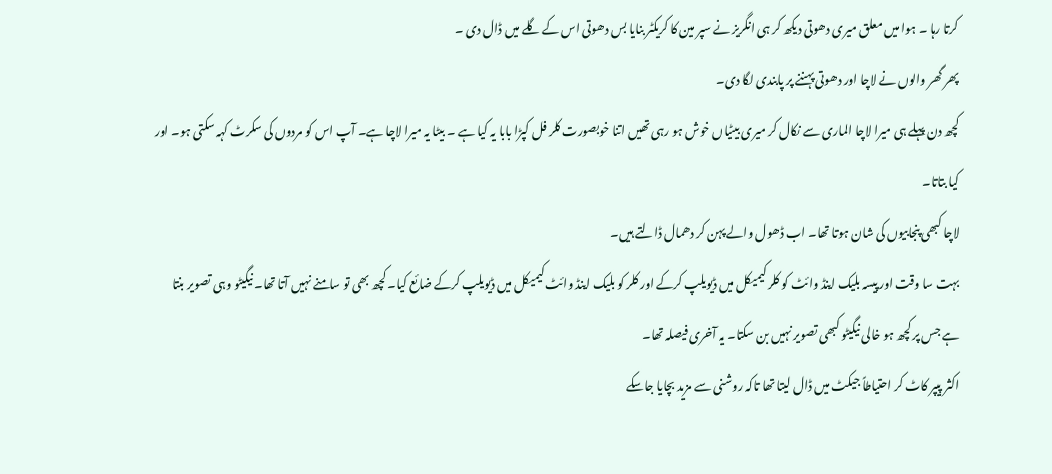کرتا رہا ۔ ہوا میں معلق میری دھوتی دیکھ کر ہی انگریز نے سپر مین کا کریکٹر بنایا بس دھوتی اس کے گلے میں ڈال دی ۔
پھر گھر والوں نے لاچا اور دھوتی پہننے پر پابندی لگا دی۔
کچھ دن پہلے ہی میرا لاچا الماری سے نکال کر میری بیٹیاں خوش ہو رہی تھیں اتنا خوبصورت کلر فل کپڑا بابا یہ کیا ہے ۔ بیٹا یہ میرا لاچا ہے۔ آپ اس کو مردوں کی سکرٹ کہہ سکتی ہو۔ اور کیا بتاتا۔
لاچا کبھی پنجابیوں کی شان ہوتا تھا۔ اب ڈھول والے پہن کر دھمال ڈالتے ہیں۔
بہت سا وقت اور پیسہ بلیک اینڈ وائٹ کو کلر کیمیکل میں ڈیویلپ کرکے اور کلر کو بلیک اینڈ وائٹ کیمیکل میں ڈیویلپ کرکے ضائع کیا۔ کچھ بھی تو سامنے نہیں آتا تھا۔ نیگیٹو وہی تصویر بنتا ہے جس پر کچھ ہو خالی نیگیٹو کبھی تصویر نہیں بن سکتا۔ یہ آخری فیصلہ تھا۔
اکثر پیپر کاٹ کر احتیاطاً جیکٹ میں ڈال لیتا تھا تاکہ روشنی سے مزید بچایا جاسکے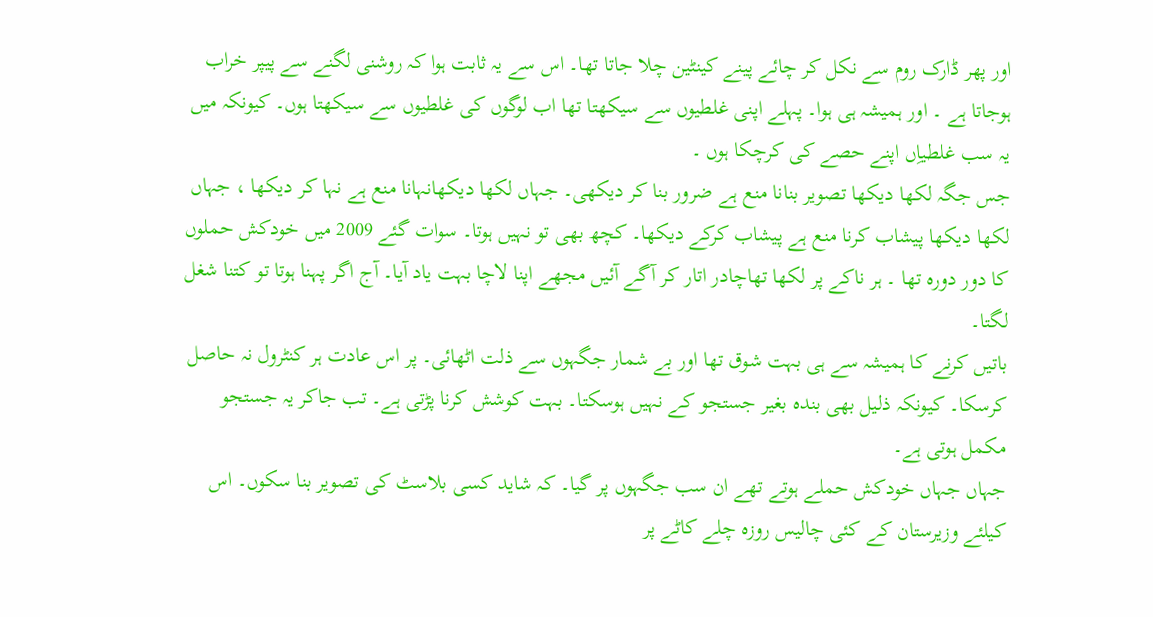اور پھر ڈارک روم سے نکل کر چائے پینے کینٹین چلا جاتا تھا۔ اس سے یہ ثابت ہوا کہ روشنی لگنے سے پیپر خراب ہوجاتا ہے ۔ اور ہمیشہ ہی ہوا۔ پہلے اپنی غلطیوں سے سیکھتا تھا اب لوگوں کی غلطیوں سے سیکھتا ہوں۔ کیونکہ میں یہ سب غلطیاِں اپنے حصے کی کرچکا ہوں ۔
جس جگہ لکھا دیکھا تصویر بنانا منع ہے ضرور بنا کر دیکھی۔ جہاں لکھا دیکھانہانا منع ہے نہا کر دیکھا ، جہاں لکھا دیکھا پیشاب کرنا منع ہے پیشاب کرکے دیکھا۔ کچھ بھی تو نہیں ہوتا۔ سوات گئے 2009 میں خودکش حملوں کا دور دورہ تھا ۔ ہر ناکے پر لکھا تھاچادر اتار کر آگے آئیں مجھے اپنا لاچا بہت یاد آیا۔ آج اگر پہنا ہوتا تو کتنا شغل لگتا۔
باتیں کرنے کا ہمیشہ سے ہی بہت شوق تھا اور بے شمار جگہوں سے ذلت اٹھائی۔ پر اس عادت ہر کنٹرول نہ حاصل کرسکا۔ کیونکہ ذلیل بھی بندہ بغیر جستجو کے نہیں ہوسکتا۔ بہت کوشش کرنا پڑتی ہے۔ تب جاکر یہ جستجو مکمل ہوتی ہے۔
جہاں جہاں خودکش حملے ہوتے تھے ان سب جگہوں پر گیا۔ کہ شاید کسی بلاسٹ کی تصویر بنا سکوں۔ اس کیلئے وزیرستان کے کئی چالیس روزہ چلے کاٹے پر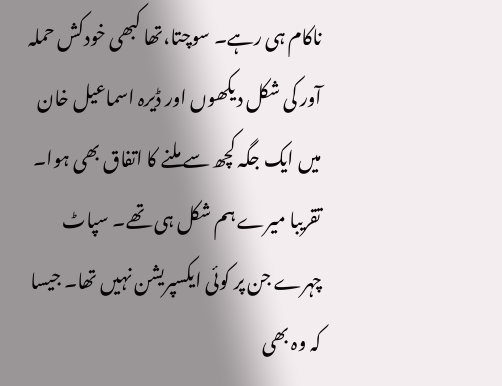ناکام ہی رہے۔ سوچتا،تھا کبھی خودکش حملہ آور کی شکل دیکھوں اور ڈیرہ اسماعیل خان میں ایک جگہ کچھ سے ملنے کا اتفاق بھی ہوا۔ تقریبا میرے ہم شکل ہی تھے۔ سپاٹ چہرے جن پر کوئی ایکسپریشن نہیں تھا۔ جیسا کہ وہ بھی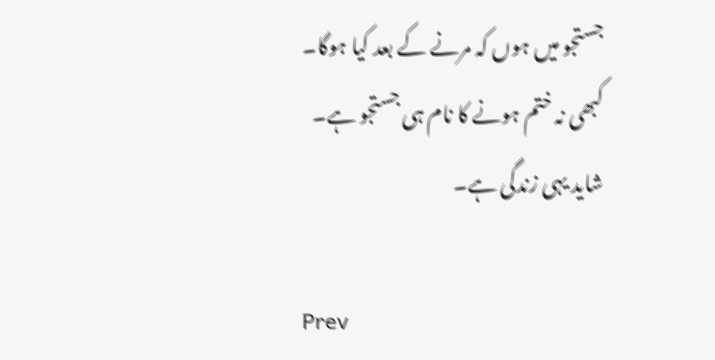جستجو میں ہوں کہ مرنے کے بعد کیا ہوگا۔
کبھی نہ ختم ہونے کا نام ہی جستجو ہے۔
شاید یہی زندگی ہے۔

Prev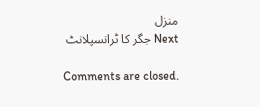منزل
Next جگر کا ٹرانسپلانٹ

Comments are closed.